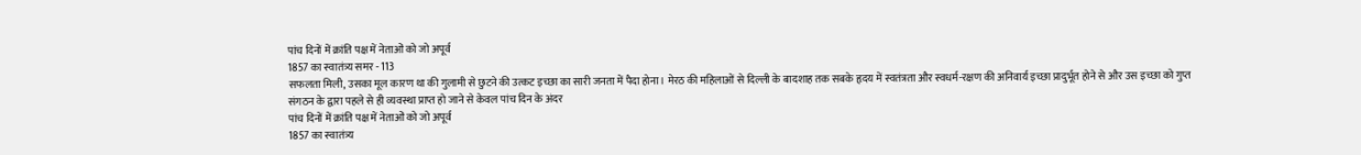पांच दिनों में क्रांति पक्ष में नेताओं को जो अपूर्व
1857 का स्वातंत्र्य समर - 113
सफलता मिली, उसका मूल कारण था की गुलामी से छुटने की उत्कट इच्छा का सारी जनता में पैदा होना। मेरठ की महिलाओं से दिल्ली के बादशाह तक सबके हृदय में स्वतंत्रता और स्वधर्म-रक्षण की अनिवार्य इच्छा प्रादुर्भूत होने से और उस इच्छा को गुप्त संगठन के द्वारा पहले से ही व्यवस्था प्राप्त हो जाने से केवल पांच दिन के अंदर
पांच दिनों में क्रांति पक्ष में नेताओं को जो अपूर्व
1857 का स्वातंत्र्य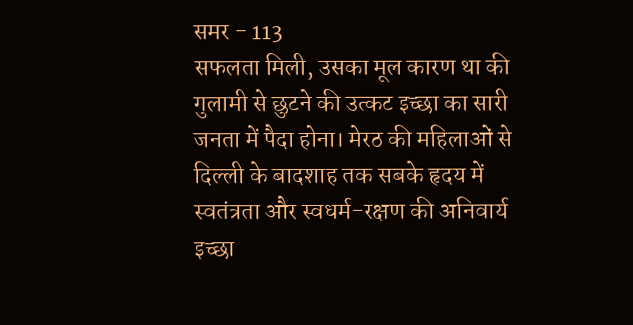समर - 113
सफलता मिली, उसका मूल कारण था की गुलामी से छुटने की उत्कट इच्छा का सारी जनता में पैदा होना। मेरठ की महिलाओं से दिल्ली के बादशाह तक सबके हृदय में स्वतंत्रता और स्वधर्म-रक्षण की अनिवार्य इच्छा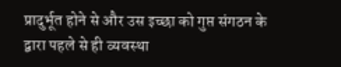प्रादुर्भूत होने से और उस इच्छा को गुप्त संगठन के द्वारा पहले से ही व्यवस्था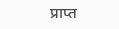प्राप्त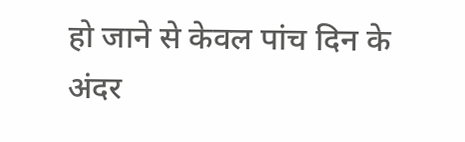हो जाने से केवल पांच दिन के अंदर